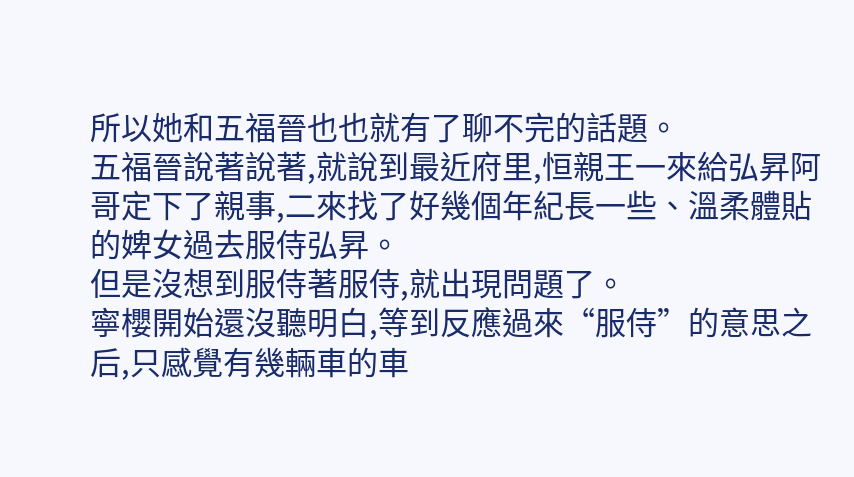所以她和五福晉也也就有了聊不完的話題。
五福晉說著說著,就說到最近府里,恒親王一來給弘昇阿哥定下了親事,二來找了好幾個年紀長一些、溫柔體貼的婢女過去服侍弘昇。
但是沒想到服侍著服侍,就出現問題了。
寧櫻開始還沒聽明白,等到反應過來“服侍”的意思之后,只感覺有幾輛車的車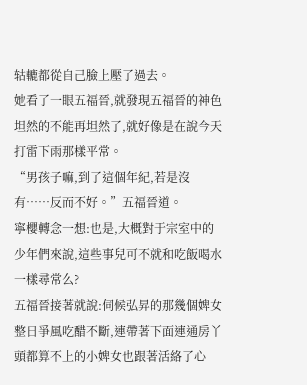轱轆都從自己臉上壓了過去。
她看了一眼五福晉,就發現五福晉的神色坦然的不能再坦然了,就好像是在說今天打雷下雨那樣平常。
“男孩子嘛,到了這個年紀,若是沒有……反而不好。”五福晉道。
寧櫻轉念一想:也是,大概對于宗室中的少年們來說,這些事兒可不就和吃飯喝水一樣尋常么?
五福晉接著就說:伺候弘昇的那幾個婢女整日爭風吃醋不斷,連帶著下面連通房丫頭都算不上的小婢女也跟著活絡了心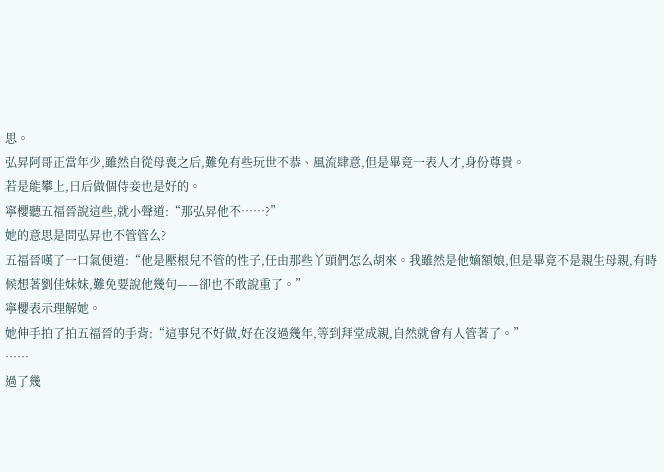思。
弘昇阿哥正當年少,雖然自從母喪之后,難免有些玩世不恭、風流肆意,但是畢竟一表人才,身份尊貴。
若是能攀上,日后做個侍妾也是好的。
寧櫻聽五福晉說這些,就小聲道:“那弘昇他不……?”
她的意思是問弘昇也不管管么?
五福晉嘆了一口氣便道:“他是壓根兒不管的性子,任由那些丫頭們怎么胡來。我雖然是他嫡額娘,但是畢竟不是親生母親,有時候想著劉佳妹妹,難免要說他幾句——卻也不敢說重了。”
寧櫻表示理解她。
她伸手拍了拍五福晉的手背:“這事兒不好做,好在沒過幾年,等到拜堂成親,自然就會有人管著了。”
……
過了幾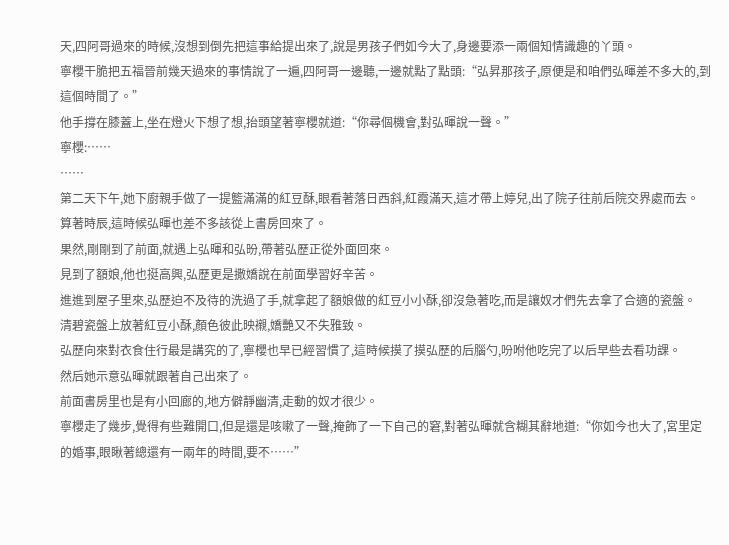天,四阿哥過來的時候,沒想到倒先把這事給提出來了,說是男孩子們如今大了,身邊要添一兩個知情識趣的丫頭。
寧櫻干脆把五福晉前幾天過來的事情說了一遍,四阿哥一邊聽,一邊就點了點頭:“弘昇那孩子,原便是和咱們弘暉差不多大的,到這個時間了。”
他手撐在膝蓋上,坐在燈火下想了想,抬頭望著寧櫻就道:“你尋個機會,對弘暉說一聲。”
寧櫻:……
……
第二天下午,她下廚親手做了一提籃滿滿的紅豆酥,眼看著落日西斜,紅霞滿天,這才帶上婷兒,出了院子往前后院交界處而去。
算著時辰,這時候弘暉也差不多該從上書房回來了。
果然,剛剛到了前面,就遇上弘暉和弘昐,帶著弘歷正從外面回來。
見到了額娘,他也挺高興,弘歷更是撒嬌說在前面學習好辛苦。
進進到屋子里來,弘歷迫不及待的洗過了手,就拿起了額娘做的紅豆小小酥,卻沒急著吃,而是讓奴才們先去拿了合適的瓷盤。
清碧瓷盤上放著紅豆小酥,顏色彼此映襯,嬌艷又不失雅致。
弘歷向來對衣食住行最是講究的了,寧櫻也早已經習慣了,這時候摸了摸弘歷的后腦勺,吩咐他吃完了以后早些去看功課。
然后她示意弘暉就跟著自己出來了。
前面書房里也是有小回廊的,地方僻靜幽清,走動的奴才很少。
寧櫻走了幾步,覺得有些難開口,但是還是咳嗽了一聲,掩飾了一下自己的窘,對著弘暉就含糊其辭地道:“你如今也大了,宮里定的婚事,眼瞅著總還有一兩年的時間,要不……”